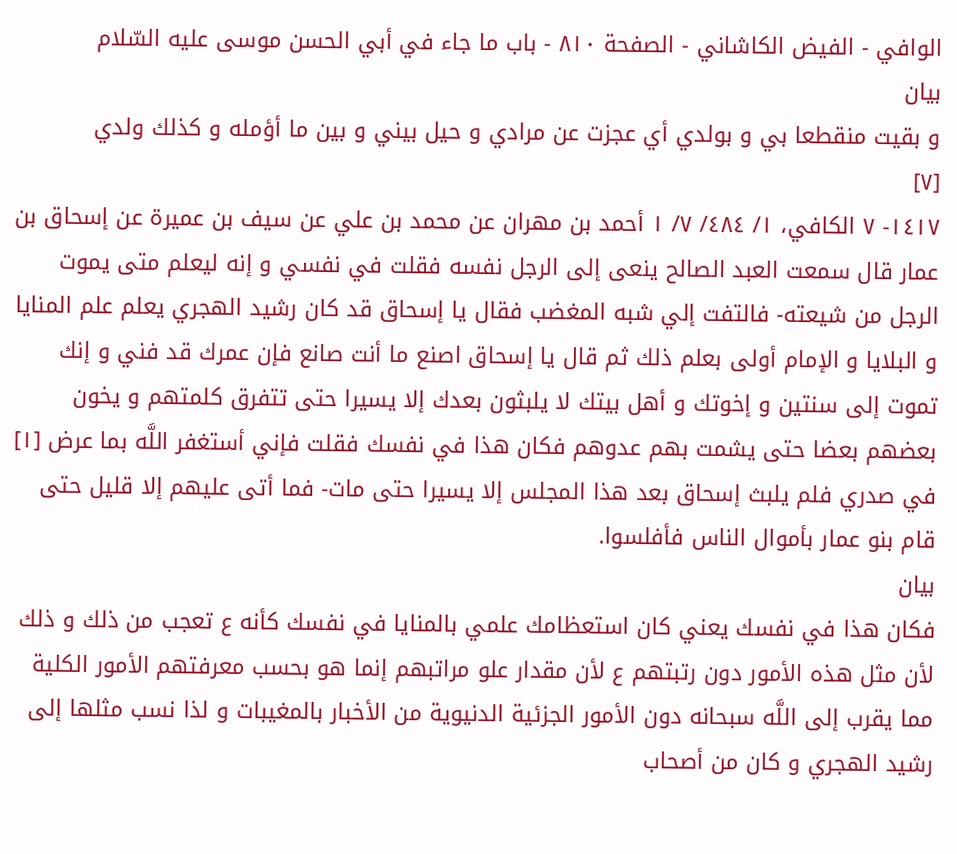الوافي - الفيض الكاشاني - الصفحة ٨١٠ - باب ما جاء في أبي الحسن موسى عليه السّلام
بيان
و بقيت منقطعا بي و بولدي أي عجزت عن مرادي و حيل بيني و بين ما أؤمله و كذلك ولدي
[٧]
١٤١٧- ٧ الكافي، ١/ ٤٨٤/ ٧/ ١ أحمد بن مهران عن محمد بن علي عن سيف بن عميرة عن إسحاق بن عمار قال سمعت العبد الصالح ينعى إلى الرجل نفسه فقلت في نفسي و إنه ليعلم متى يموت الرجل من شيعته- فالتفت إلي شبه المغضب فقال يا إسحاق قد كان رشيد الهجري يعلم علم المنايا و البلايا و الإمام أولى بعلم ذلك ثم قال يا إسحاق اصنع ما أنت صانع فإن عمرك قد فني و إنك تموت إلى سنتين و إخوتك و أهل بيتك لا يلبثون بعدك إلا يسيرا حتى تتفرق كلمتهم و يخون بعضهم بعضا حتى يشمت بهم عدوهم فكان هذا في نفسك فقلت فإني أستغفر اللَّه بما عرض [١] في صدري فلم يلبث إسحاق بعد هذا المجلس إلا يسيرا حتى مات- فما أتى عليهم إلا قليل حتى قام بنو عمار بأموال الناس فأفلسوا.
بيان
فكان هذا في نفسك يعني كان استعظامك علمي بالمنايا في نفسك كأنه ع تعجب من ذلك و ذلك لأن مثل هذه الأمور دون رتبتهم ع لأن مقدار علو مراتبهم إنما هو بحسب معرفتهم الأمور الكلية مما يقرب إلى اللَّه سبحانه دون الأمور الجزئية الدنيوية من الأخبار بالمغيبات و لذا نسب مثلها إلى رشيد الهجري و كان من أصحاب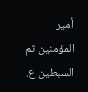أمير المؤمنين ثم السبطين ع.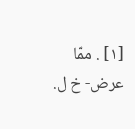[١] . ممّا عرض- خ ل.